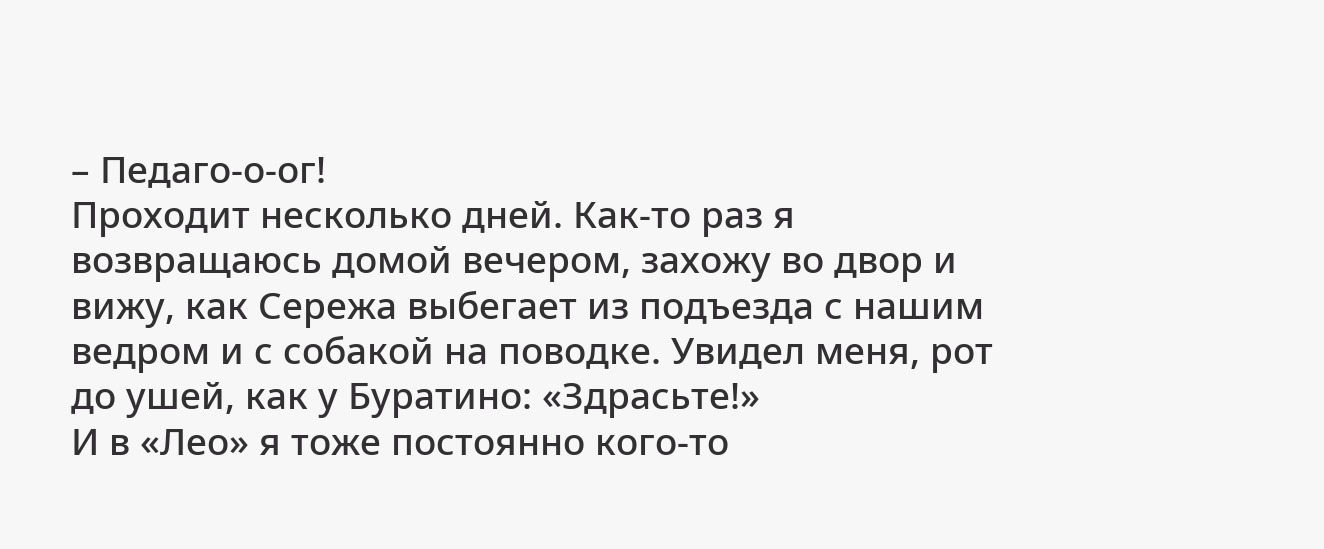– Педаго‑о‑ог!
Проходит несколько дней. Как‑то раз я возвращаюсь домой вечером, захожу во двор и вижу, как Сережа выбегает из подъезда с нашим ведром и с собакой на поводке. Увидел меня, рот до ушей, как у Буратино: «Здрасьте!»
И в «Лео» я тоже постоянно кого‑то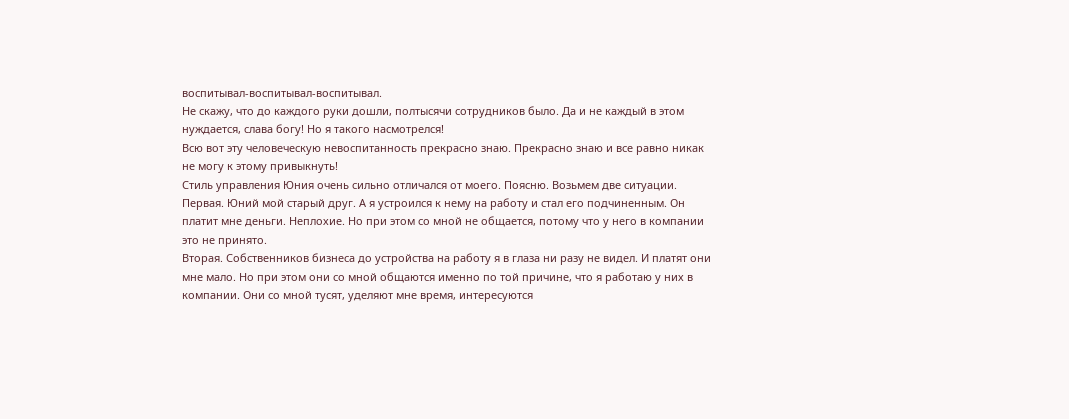воспитывал‑воспитывал‑воспитывал.
Не скажу, что до каждого руки дошли, полтысячи сотрудников было. Да и не каждый в этом нуждается, слава богу! Но я такого насмотрелся!
Всю вот эту человеческую невоспитанность прекрасно знаю. Прекрасно знаю и все равно никак не могу к этому привыкнуть!
Стиль управления Юния очень сильно отличался от моего. Поясню. Возьмем две ситуации.
Первая. Юний мой старый друг. А я устроился к нему на работу и стал его подчиненным. Он платит мне деньги. Неплохие. Но при этом со мной не общается, потому что у него в компании это не принято.
Вторая. Собственников бизнеса до устройства на работу я в глаза ни разу не видел. И платят они мне мало. Но при этом они со мной общаются именно по той причине, что я работаю у них в компании. Они со мной тусят, уделяют мне время, интересуются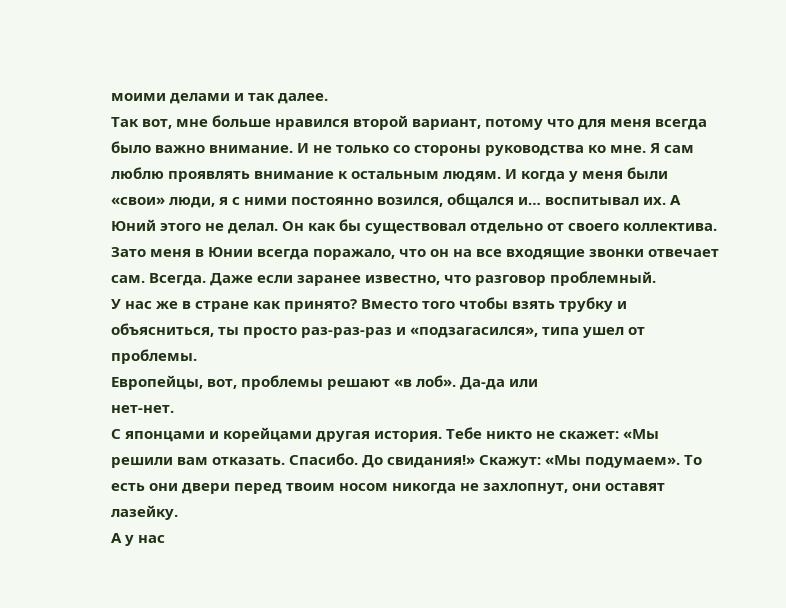моими делами и так далее.
Так вот, мне больше нравился второй вариант, потому что для меня всегда было важно внимание. И не только со стороны руководства ко мне. Я сам люблю проявлять внимание к остальным людям. И когда у меня были «свои» люди, я с ними постоянно возился, общался и… воспитывал их. А Юний этого не делал. Он как бы существовал отдельно от своего коллектива.
Зато меня в Юнии всегда поражало, что он на все входящие звонки отвечает сам. Всегда. Даже если заранее известно, что разговор проблемный.
У нас же в стране как принято? Вместо того чтобы взять трубку и объясниться, ты просто раз‑раз‑раз и «подзагасился», типа ушел от проблемы.
Европейцы, вот, проблемы решают «в лоб». Да‑да или
нет‑нет.
С японцами и корейцами другая история. Тебе никто не скажет: «Мы решили вам отказать. Спасибо. До свидания!» Скажут: «Мы подумаем». То есть они двери перед твоим носом никогда не захлопнут, они оставят лазейку.
А у нас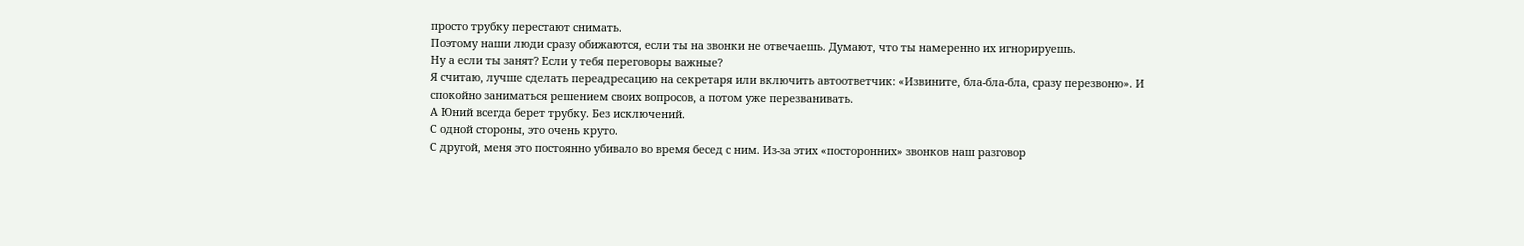просто трубку перестают снимать.
Поэтому наши люди сразу обижаются, если ты на звонки не отвечаешь. Думают, что ты намеренно их игнорируешь.
Ну а если ты занят? Если у тебя переговоры важные?
Я считаю, лучше сделать переадресацию на секретаря или включить автоответчик: «Извините, бла‑бла‑бла, сразу перезвоню». И спокойно заниматься решением своих вопросов, а потом уже перезванивать.
А Юний всегда берет трубку. Без исключений.
С одной стороны, это очень круто.
С другой, меня это постоянно убивало во время бесед с ним. Из‑за этих «посторонних» звонков наш разговор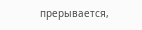прерывается,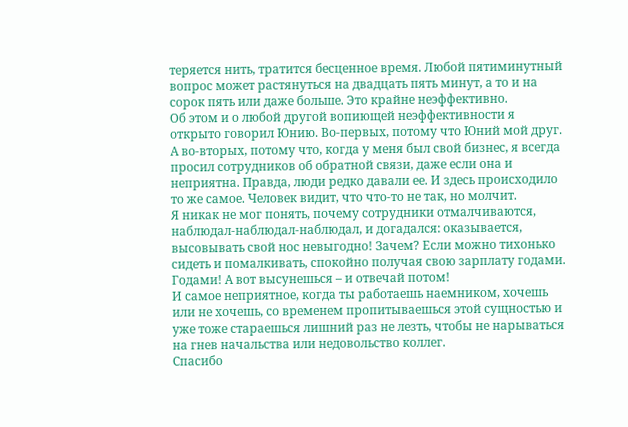теряется нить, тратится бесценное время. Любой пятиминутный вопрос может растянуться на двадцать пять минут, а то и на сорок пять или даже больше. Это крайне неэффективно.
Об этом и о любой другой вопиющей неэффективности я открыто говорил Юнию. Во‑первых, потому что Юний мой друг. А во‑вторых, потому что, когда у меня был свой бизнес, я всегда просил сотрудников об обратной связи, даже если она и неприятна. Правда, люди редко давали ее. И здесь происходило то же самое. Человек видит, что что‑то не так, но молчит.
Я никак не мог понять, почему сотрудники отмалчиваются, наблюдал‑наблюдал‑наблюдал, и догадался: оказывается, высовывать свой нос невыгодно! Зачем? Если можно тихонько сидеть и помалкивать, спокойно получая свою зарплату годами. Годами! А вот высунешься – и отвечай потом!
И самое неприятное, когда ты работаешь наемником, хочешь или не хочешь, со временем пропитываешься этой сущностью и уже тоже стараешься лишний раз не лезть, чтобы не нарываться на гнев начальства или недовольство коллег.
Спасибо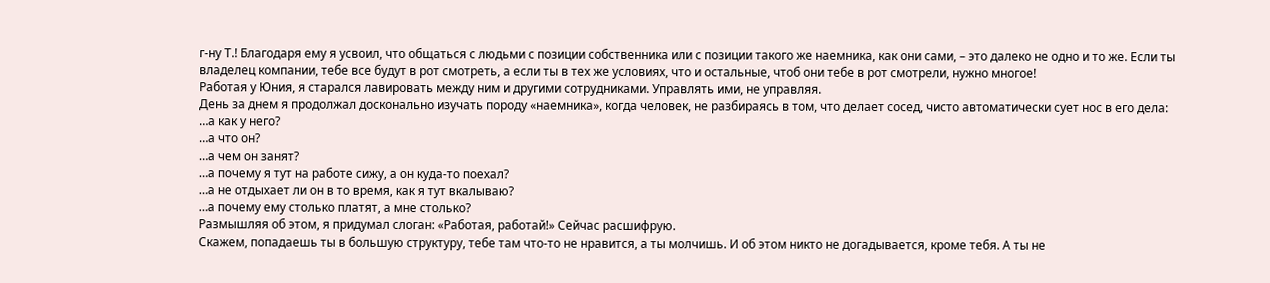г‑ну Т.! Благодаря ему я усвоил, что общаться с людьми с позиции собственника или с позиции такого же наемника, как они сами, – это далеко не одно и то же. Если ты владелец компании, тебе все будут в рот смотреть, а если ты в тех же условиях, что и остальные, чтоб они тебе в рот смотрели, нужно многое!
Работая у Юния, я старался лавировать между ним и другими сотрудниками. Управлять ими, не управляя.
День за днем я продолжал досконально изучать породу «наемника», когда человек, не разбираясь в том, что делает сосед, чисто автоматически сует нос в его дела:
…а как у него?
…а что он?
…а чем он занят?
…а почему я тут на работе сижу, а он куда‑то поехал?
…а не отдыхает ли он в то время, как я тут вкалываю?
…а почему ему столько платят, а мне столько?
Размышляя об этом, я придумал слоган: «Работая, работай!» Сейчас расшифрую.
Скажем, попадаешь ты в большую структуру, тебе там что‑то не нравится, а ты молчишь. И об этом никто не догадывается, кроме тебя. А ты не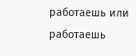работаешь или работаешь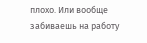плохо. Или вообще забиваешь на работу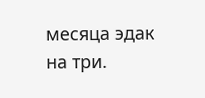месяца эдак на три.